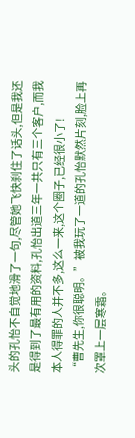头的孔怡不自觉地滑了一句,尽管她飞快刹住了话头,但是我还是得到了最有用的资料,孔怡出道三年一共只有三个客户,而我本人得罪的人并不多,这么一来,这个圈子,已经很小了!
“曹先生,你很聪明。”被我玩了一道的孔怡默然片刻,脸上再次罩上一层寒霜。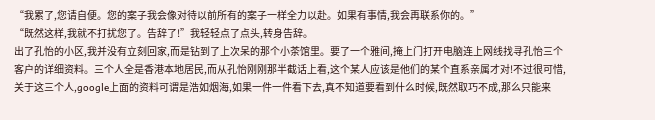“我累了,您请自便。您的案子我会像对待以前所有的案子一样全力以赴。如果有事情,我会再联系你的。”
“既然这样,我就不打扰您了。告辞了!”我轻轻点了点头,转身告辞。
出了孔怡的小区,我并没有立刻回家,而是钻到了上次呆的那个小茶馆里。要了一个雅间,掩上门打开电脑连上网线找寻孔怡三个客户的详细资料。三个人全是香港本地居民,而从孔怡刚刚那半截话上看,这个某人应该是他们的某个直系亲属才对!不过很可惜,关于这三个人,google上面的资料可谓是浩如烟海,如果一件一件看下去,真不知道要看到什么时候,既然取巧不成,那么只能来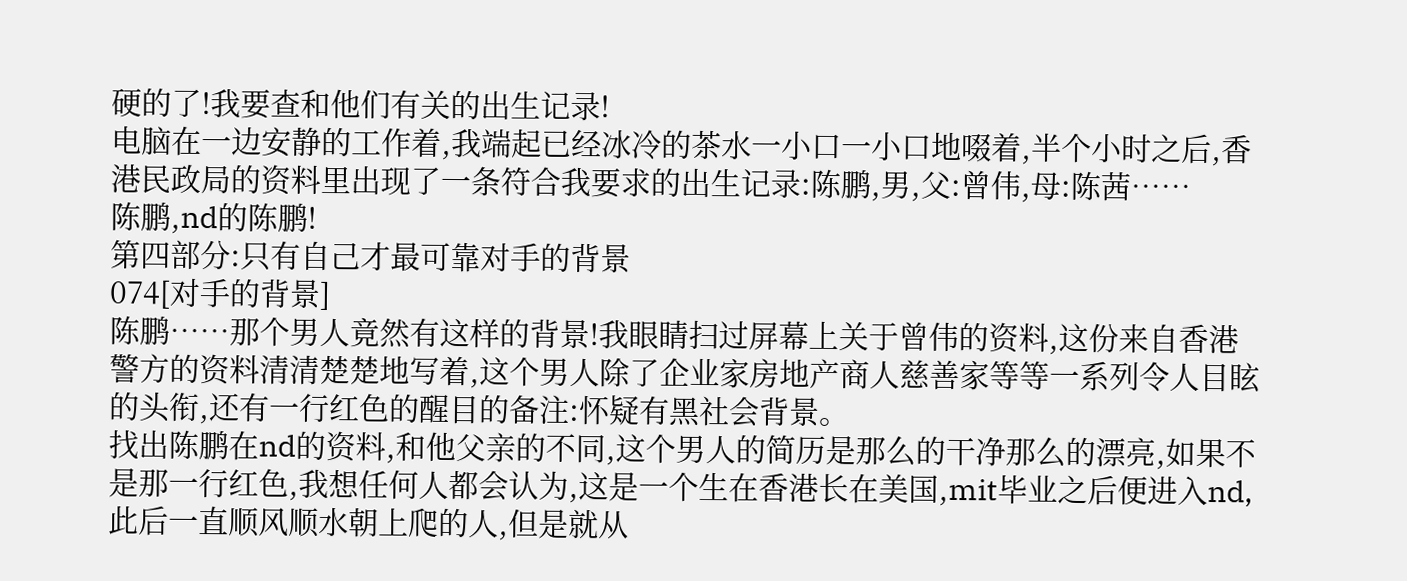硬的了!我要查和他们有关的出生记录!
电脑在一边安静的工作着,我端起已经冰冷的茶水一小口一小口地啜着,半个小时之后,香港民政局的资料里出现了一条符合我要求的出生记录:陈鹏,男,父:曾伟,母:陈茜……
陈鹏,nd的陈鹏!
第四部分:只有自己才最可靠对手的背景
074[对手的背景]
陈鹏……那个男人竟然有这样的背景!我眼睛扫过屏幕上关于曾伟的资料,这份来自香港警方的资料清清楚楚地写着,这个男人除了企业家房地产商人慈善家等等一系列令人目眩的头衔,还有一行红色的醒目的备注:怀疑有黑社会背景。
找出陈鹏在nd的资料,和他父亲的不同,这个男人的简历是那么的干净那么的漂亮,如果不是那一行红色,我想任何人都会认为,这是一个生在香港长在美国,mit毕业之后便进入nd,此后一直顺风顺水朝上爬的人,但是就从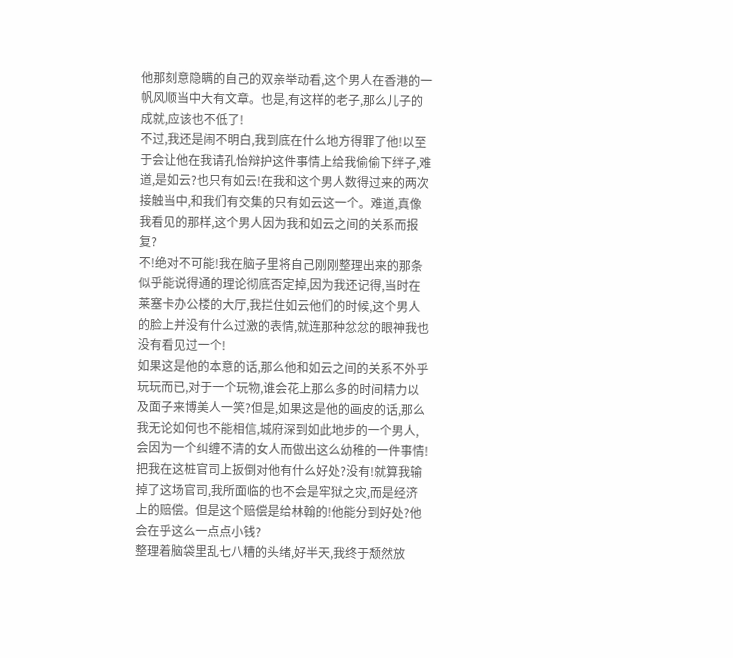他那刻意隐瞒的自己的双亲举动看,这个男人在香港的一帆风顺当中大有文章。也是,有这样的老子,那么儿子的成就,应该也不低了!
不过,我还是闹不明白,我到底在什么地方得罪了他!以至于会让他在我请孔怡辩护这件事情上给我偷偷下绊子,难道,是如云?也只有如云!在我和这个男人数得过来的两次接触当中,和我们有交集的只有如云这一个。难道,真像我看见的那样,这个男人因为我和如云之间的关系而报复?
不!绝对不可能!我在脑子里将自己刚刚整理出来的那条似乎能说得通的理论彻底否定掉,因为我还记得,当时在莱塞卡办公楼的大厅,我拦住如云他们的时候,这个男人的脸上并没有什么过激的表情,就连那种忿忿的眼神我也没有看见过一个!
如果这是他的本意的话,那么他和如云之间的关系不外乎玩玩而已,对于一个玩物,谁会花上那么多的时间精力以及面子来博美人一笑?但是,如果这是他的画皮的话,那么我无论如何也不能相信,城府深到如此地步的一个男人,会因为一个纠缠不清的女人而做出这么幼稚的一件事情!把我在这桩官司上扳倒对他有什么好处?没有!就算我输掉了这场官司,我所面临的也不会是牢狱之灾,而是经济上的赔偿。但是这个赔偿是给林翰的!他能分到好处?他会在乎这么一点点小钱?
整理着脑袋里乱七八糟的头绪,好半天,我终于颓然放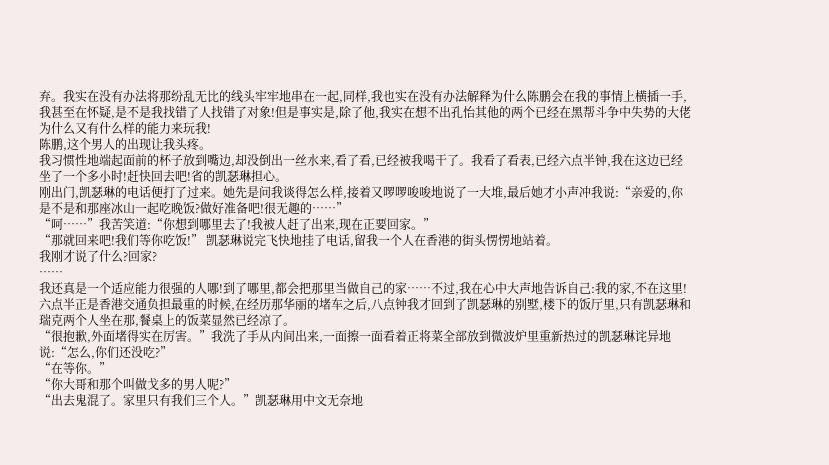弃。我实在没有办法将那纷乱无比的线头牢牢地串在一起,同样,我也实在没有办法解释为什么陈鹏会在我的事情上横插一手,我甚至在怀疑,是不是我找错了人找错了对象!但是事实是,除了他,我实在想不出孔怡其他的两个已经在黑帮斗争中失势的大佬为什么又有什么样的能力来玩我!
陈鹏,这个男人的出现让我头疼。
我习惯性地端起面前的杯子放到嘴边,却没倒出一丝水来,看了看,已经被我喝干了。我看了看表,已经六点半钟,我在这边已经坐了一个多小时!赶快回去吧!省的凯瑟琳担心。
刚出门,凯瑟琳的电话便打了过来。她先是问我谈得怎么样,接着又啰啰唆唆地说了一大堆,最后她才小声冲我说:“亲爱的,你是不是和那座冰山一起吃晚饭?做好准备吧!很无趣的……”
“呵……”我苦笑道:“你想到哪里去了!我被人赶了出来,现在正要回家。”
“那就回来吧!我们等你吃饭!” 凯瑟琳说完飞快地挂了电话,留我一个人在香港的街头愣愣地站着。
我刚才说了什么?回家?
……
我还真是一个适应能力很强的人哪!到了哪里,都会把那里当做自己的家……不过,我在心中大声地告诉自己:我的家,不在这里!
六点半正是香港交通负担最重的时候,在经历那华丽的堵车之后,八点钟我才回到了凯瑟琳的别墅,楼下的饭厅里,只有凯瑟琳和瑞克两个人坐在那,餐桌上的饭菜显然已经凉了。
“很抱歉,外面堵得实在厉害。”我洗了手从内间出来,一面擦一面看着正将菜全部放到微波炉里重新热过的凯瑟琳诧异地说:“怎么,你们还没吃?”
“在等你。”
“你大哥和那个叫做戈多的男人呢?”
“出去鬼混了。家里只有我们三个人。”凯瑟琳用中文无奈地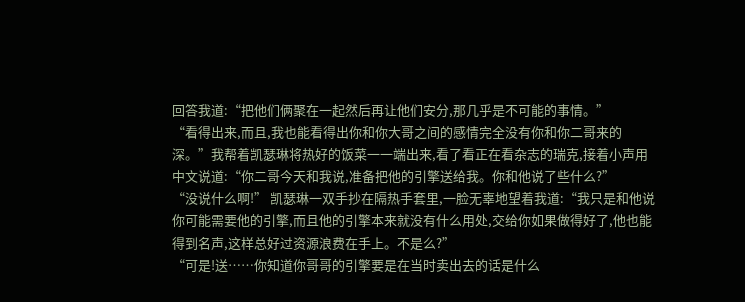回答我道:“把他们俩聚在一起然后再让他们安分,那几乎是不可能的事情。”
“看得出来,而且,我也能看得出你和你大哥之间的感情完全没有你和你二哥来的深。”我帮着凯瑟琳将热好的饭菜一一端出来,看了看正在看杂志的瑞克,接着小声用中文说道:“你二哥今天和我说,准备把他的引擎送给我。你和他说了些什么?”
“没说什么啊!” 凯瑟琳一双手抄在隔热手套里,一脸无辜地望着我道:“我只是和他说你可能需要他的引擎,而且他的引擎本来就没有什么用处,交给你如果做得好了,他也能得到名声,这样总好过资源浪费在手上。不是么?”
“可是!送……你知道你哥哥的引擎要是在当时卖出去的话是什么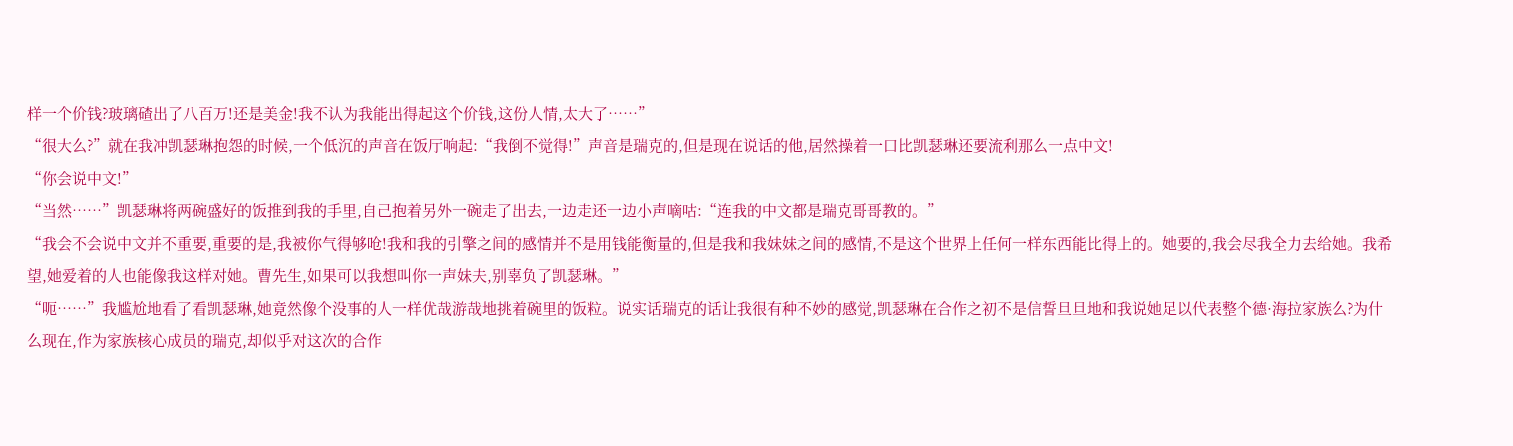样一个价钱?玻璃碴出了八百万!还是美金!我不认为我能出得起这个价钱,这份人情,太大了……”
“很大么?”就在我冲凯瑟琳抱怨的时候,一个低沉的声音在饭厅响起:“我倒不觉得!”声音是瑞克的,但是现在说话的他,居然操着一口比凯瑟琳还要流利那么一点中文!
“你会说中文!”
“当然……”凯瑟琳将两碗盛好的饭推到我的手里,自己抱着另外一碗走了出去,一边走还一边小声嘀咕:“连我的中文都是瑞克哥哥教的。”
“我会不会说中文并不重要,重要的是,我被你气得够呛!我和我的引擎之间的感情并不是用钱能衡量的,但是我和我妹妹之间的感情,不是这个世界上任何一样东西能比得上的。她要的,我会尽我全力去给她。我希望,她爱着的人也能像我这样对她。曹先生,如果可以我想叫你一声妹夫,别辜负了凯瑟琳。”
“呃……”我尴尬地看了看凯瑟琳,她竟然像个没事的人一样优哉游哉地挑着碗里的饭粒。说实话瑞克的话让我很有种不妙的感觉,凯瑟琳在合作之初不是信誓旦旦地和我说她足以代表整个德·海拉家族么?为什么现在,作为家族核心成员的瑞克,却似乎对这次的合作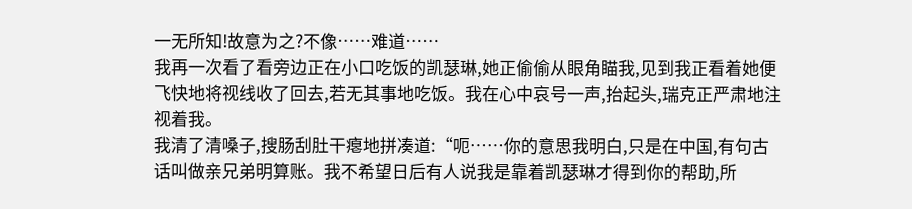一无所知!故意为之?不像……难道……
我再一次看了看旁边正在小口吃饭的凯瑟琳,她正偷偷从眼角瞄我,见到我正看着她便飞快地将视线收了回去,若无其事地吃饭。我在心中哀号一声,抬起头,瑞克正严肃地注视着我。
我清了清嗓子,搜肠刮肚干瘪地拼凑道:“呃……你的意思我明白,只是在中国,有句古话叫做亲兄弟明算账。我不希望日后有人说我是靠着凯瑟琳才得到你的帮助,所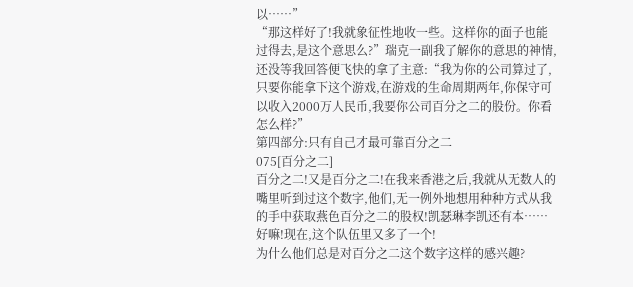以……”
“那这样好了!我就象征性地收一些。这样你的面子也能过得去,是这个意思么?”瑞克一副我了解你的意思的神情,还没等我回答便飞快的拿了主意:“我为你的公司算过了,只要你能拿下这个游戏,在游戏的生命周期两年,你保守可以收入2000万人民币,我要你公司百分之二的股份。你看怎么样?”
第四部分:只有自己才最可靠百分之二
075[百分之二]
百分之二!又是百分之二!在我来香港之后,我就从无数人的嘴里听到过这个数字,他们,无一例外地想用种种方式从我的手中获取燕色百分之二的股权!凯瑟琳李凯还有本……好嘛!现在,这个队伍里又多了一个!
为什么他们总是对百分之二这个数字这样的感兴趣?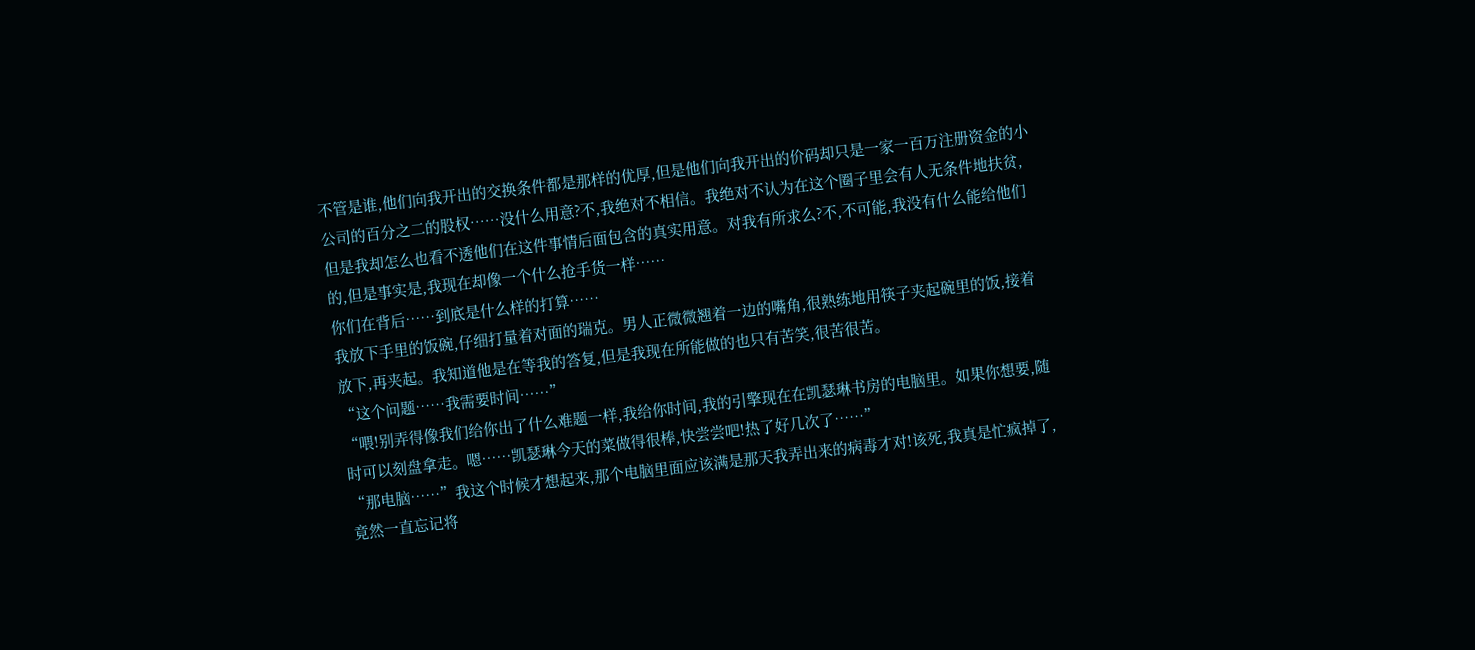不管是谁,他们向我开出的交换条件都是那样的优厚,但是他们向我开出的价码却只是一家一百万注册资金的小公司的百分之二的股权……没什么用意?不,我绝对不相信。我绝对不认为在这个圈子里会有人无条件地扶贫,但是我却怎么也看不透他们在这件事情后面包含的真实用意。对我有所求么?不,不可能,我没有什么能给他们的,但是事实是,我现在却像一个什么抢手货一样……
你们在背后……到底是什么样的打算……
我放下手里的饭碗,仔细打量着对面的瑞克。男人正微微翘着一边的嘴角,很熟练地用筷子夹起碗里的饭,接着放下,再夹起。我知道他是在等我的答复,但是我现在所能做的也只有苦笑,很苦很苦。
“这个问题……我需要时间……”
“喂!别弄得像我们给你出了什么难题一样,我给你时间,我的引擎现在在凯瑟琳书房的电脑里。如果你想要,随时可以刻盘拿走。嗯……凯瑟琳今天的菜做得很棒,快尝尝吧!热了好几次了……”
“那电脑……”我这个时候才想起来,那个电脑里面应该满是那天我弄出来的病毒才对!该死,我真是忙疯掉了,竟然一直忘记将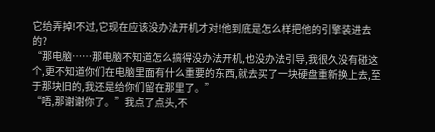它给弄掉!不过,它现在应该没办法开机才对!他到底是怎么样把他的引擎装进去的?
“那电脑……那电脑不知道怎么搞得没办法开机,也没办法引导,我很久没有碰这个,更不知道你们在电脑里面有什么重要的东西,就去买了一块硬盘重新换上去,至于那块旧的,我还是给你们留在那里了。”
“唔,那谢谢你了。”我点了点头,不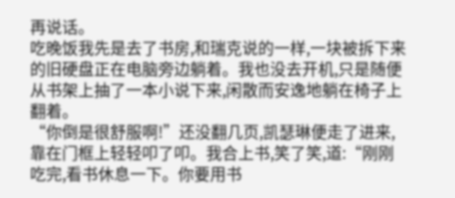再说话。
吃晚饭我先是去了书房,和瑞克说的一样,一块被拆下来的旧硬盘正在电脑旁边躺着。我也没去开机,只是随便从书架上抽了一本小说下来,闲散而安逸地躺在椅子上翻着。
“你倒是很舒服啊!”还没翻几页,凯瑟琳便走了进来,靠在门框上轻轻叩了叩。我合上书,笑了笑,道:“刚刚吃完,看书休息一下。你要用书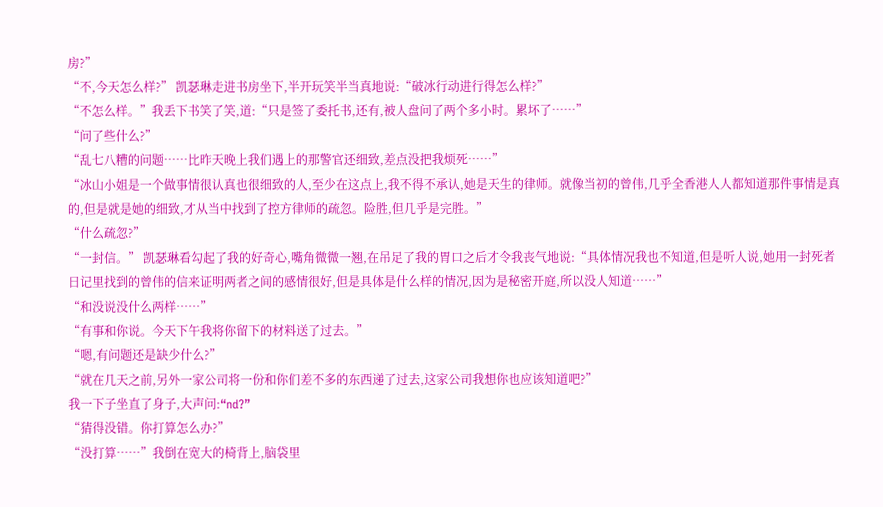房?”
“不,今天怎么样?” 凯瑟琳走进书房坐下,半开玩笑半当真地说:“破冰行动进行得怎么样?”
“不怎么样。”我丢下书笑了笑,道:“只是签了委托书,还有,被人盘问了两个多小时。累坏了……”
“问了些什么?”
“乱七八糟的问题……比昨天晚上我们遇上的那警官还细致,差点没把我烦死……”
“冰山小姐是一个做事情很认真也很细致的人,至少在这点上,我不得不承认,她是天生的律师。就像当初的曾伟,几乎全香港人人都知道那件事情是真的,但是就是她的细致,才从当中找到了控方律师的疏忽。险胜,但几乎是完胜。”
“什么疏忽?”
“一封信。” 凯瑟琳看勾起了我的好奇心,嘴角微微一翘,在吊足了我的胃口之后才令我丧气地说:“具体情况我也不知道,但是听人说,她用一封死者日记里找到的曾伟的信来证明两者之间的感情很好,但是具体是什么样的情况,因为是秘密开庭,所以没人知道……”
“和没说没什么两样……”
“有事和你说。今天下午我将你留下的材料送了过去。”
“嗯,有问题还是缺少什么?”
“就在几天之前,另外一家公司将一份和你们差不多的东西递了过去,这家公司我想你也应该知道吧?”
我一下子坐直了身子,大声问:“nd?”
“猜得没错。你打算怎么办?”
“没打算……”我倒在宽大的椅背上,脑袋里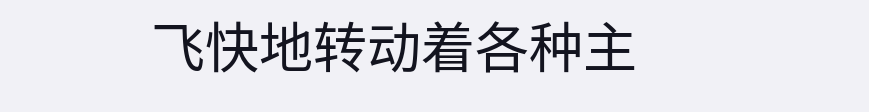飞快地转动着各种主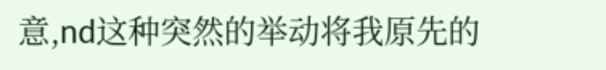意,nd这种突然的举动将我原先的